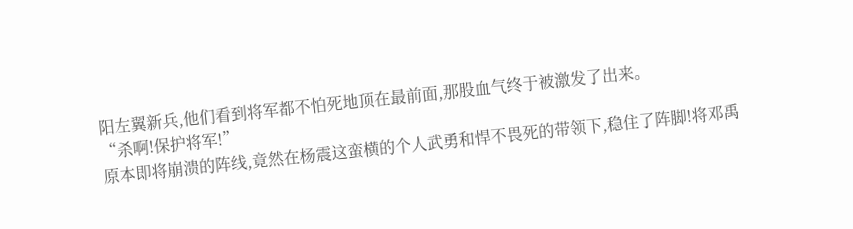阳左翼新兵,他们看到将军都不怕死地顶在最前面,那股血气终于被激发了出来。
“杀啊!保护将军!”
原本即将崩溃的阵线,竟然在杨震这蛮横的个人武勇和悍不畏死的带领下,稳住了阵脚!将邓禹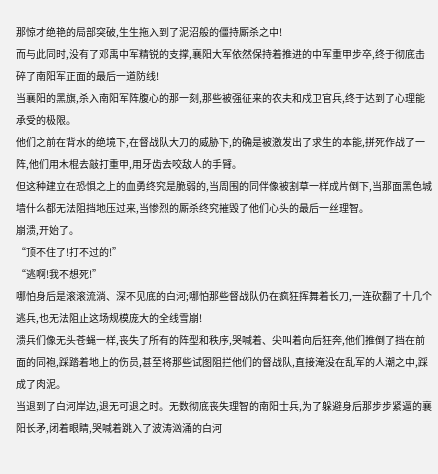那惊才绝艳的局部突破,生生拖入到了泥沼般的僵持厮杀之中!
而与此同时,没有了邓禹中军精锐的支撑,襄阳大军依然保持着推进的中军重甲步卒,终于彻底击碎了南阳军正面的最后一道防线!
当襄阳的黑旗,杀入南阳军阵腹心的那一刻,那些被强征来的农夫和戍卫官兵,终于达到了心理能承受的极限。
他们之前在背水的绝境下,在督战队大刀的威胁下,的确是被激发出了求生的本能,拼死作战了一阵,他们用木棍去敲打重甲,用牙齿去咬敌人的手臂。
但这种建立在恐惧之上的血勇终究是脆弱的,当周围的同伴像被割草一样成片倒下,当那面黑色城墙什么都无法阻挡地压过来,当惨烈的厮杀终究摧毁了他们心头的最后一丝理智。
崩溃,开始了。
“顶不住了!打不过的!”
“逃啊!我不想死!”
哪怕身后是滚滚流淌、深不见底的白河;哪怕那些督战队仍在疯狂挥舞着长刀,一连砍翻了十几个逃兵,也无法阻止这场规模庞大的全线雪崩!
溃兵们像无头苍蝇一样,丧失了所有的阵型和秩序,哭喊着、尖叫着向后狂奔,他们推倒了挡在前面的同袍,踩踏着地上的伤员,甚至将那些试图阻拦他们的督战队,直接淹没在乱军的人潮之中,踩成了肉泥。
当退到了白河岸边,退无可退之时。无数彻底丧失理智的南阳士兵,为了躲避身后那步步紧逼的襄阳长矛,闭着眼睛,哭喊着跳入了波涛汹涌的白河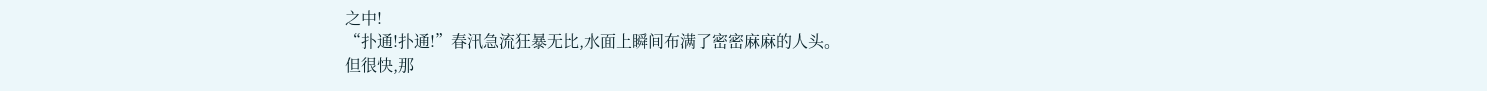之中!
“扑通!扑通!”春汛急流狂暴无比,水面上瞬间布满了密密麻麻的人头。
但很快,那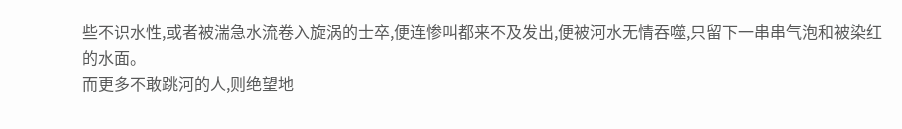些不识水性,或者被湍急水流卷入旋涡的士卒,便连惨叫都来不及发出,便被河水无情吞噬,只留下一串串气泡和被染红的水面。
而更多不敢跳河的人,则绝望地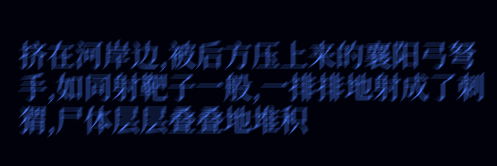挤在河岸边,被后方压上来的襄阳弓弩手,如同射靶子一般,一排排地射成了刺猬,尸体层层叠叠地堆积